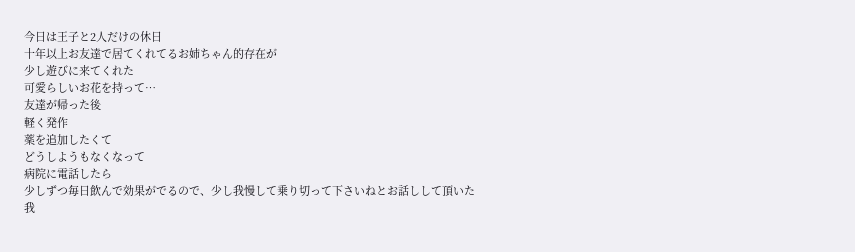今日は王子と2人だけの休日
十年以上お友達で居てくれてるお姉ちゃん的存在が
少し遊びに来てくれた
可愛らしいお花を持って…
友達が帰った後
軽く発作
薬を追加したくて
どうしようもなくなって
病院に電話したら
少しずつ毎日飲んで効果がでるので、少し我慢して乗り切って下さいねとお話しして頂いた
我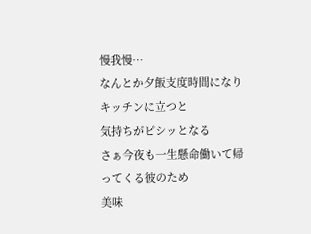慢我慢…
なんとか夕飯支度時間になり
キッチンに立つと
気持ちがピシッとなる
さぁ今夜も一生懸命働いて帰ってくる彼のため
美味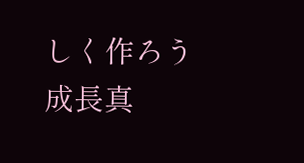しく作ろう
成長真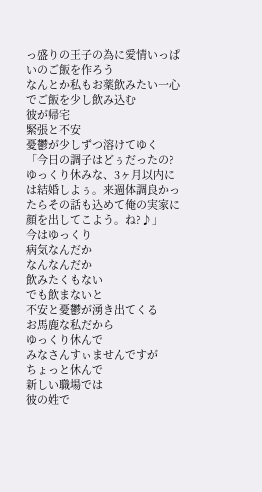っ盛りの王子の為に愛情いっぱいのご飯を作ろう
なんとか私もお薬飲みたい一心でご飯を少し飲み込む
彼が帰宅
緊張と不安
憂鬱が少しずつ溶けてゆく
「今日の調子はどぅだったの?ゆっくり休みな、3ヶ月以内には結婚しよぅ。来週体調良かったらその話も込めて俺の実家に顔を出してこよう。ね?♪」
今はゆっくり
病気なんだか
なんなんだか
飲みたくもない
でも飲まないと
不安と憂鬱が湧き出てくる
お馬鹿な私だから
ゆっくり休んで
みなさんすぃませんですが
ちょっと休んで
新しい職場では
彼の姓で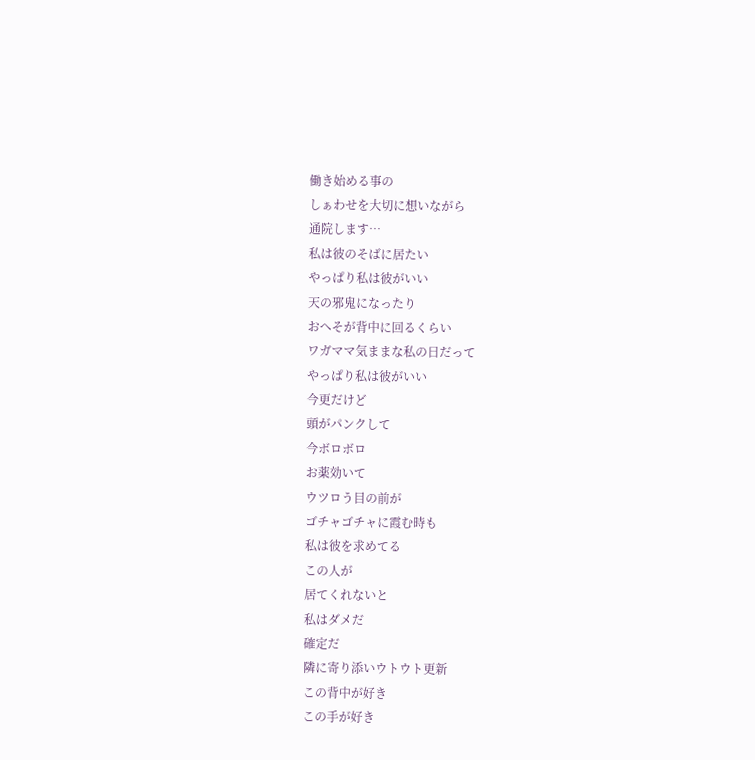働き始める事の
しぁわせを大切に想いながら
通院します…
私は彼のそばに居たい
やっぱり私は彼がいい
天の邪鬼になったり
おへそが背中に回るくらい
ワガママ気ままな私の日だって
やっぱり私は彼がいい
今更だけど
頭がパンクして
今ボロボロ
お薬効いて
ウツロう目の前が
ゴチャゴチャに霞む時も
私は彼を求めてる
この人が
居てくれないと
私はダメだ
確定だ
隣に寄り添いウトウト更新
この背中が好き
この手が好き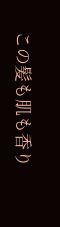この髪も肌も香り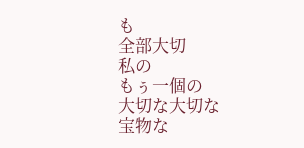も
全部大切
私の
もぅ一個の
大切な大切な
宝物な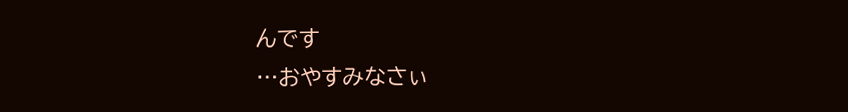んです
…おやすみなさぃ